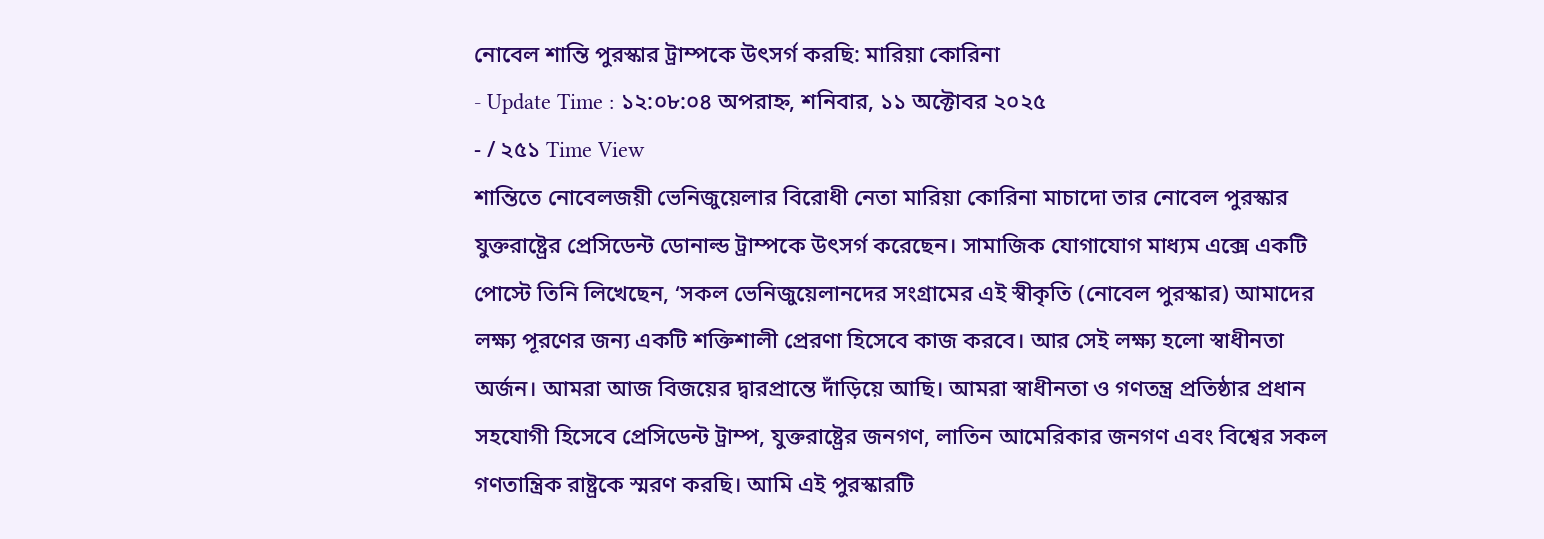নোবেল শান্তি পুরস্কার ট্রাম্পকে উৎসর্গ করছি: মারিয়া কোরিনা
- Update Time : ১২:০৮:০৪ অপরাহ্ন, শনিবার, ১১ অক্টোবর ২০২৫
- / ২৫১ Time View
শান্তিতে নোবেলজয়ী ভেনিজুয়েলার বিরোধী নেতা মারিয়া কোরিনা মাচাদো তার নোবেল পুরস্কার যুক্তরাষ্ট্রের প্রেসিডেন্ট ডোনাল্ড ট্রাম্পকে উৎসর্গ করেছেন। সামাজিক যোগাযোগ মাধ্যম এক্সে একটি পোস্টে তিনি লিখেছেন, ‘সকল ভেনিজুয়েলানদের সংগ্রামের এই স্বীকৃতি (নোবেল পুরস্কার) আমাদের লক্ষ্য পূরণের জন্য একটি শক্তিশালী প্রেরণা হিসেবে কাজ করবে। আর সেই লক্ষ্য হলো স্বাধীনতা অর্জন। আমরা আজ বিজয়ের দ্বারপ্রান্তে দাঁড়িয়ে আছি। আমরা স্বাধীনতা ও গণতন্ত্র প্রতিষ্ঠার প্রধান সহযোগী হিসেবে প্রেসিডেন্ট ট্রাম্প, যুক্তরাষ্ট্রের জনগণ, লাতিন আমেরিকার জনগণ এবং বিশ্বের সকল গণতান্ত্রিক রাষ্ট্রকে স্মরণ করছি। আমি এই পুরস্কারটি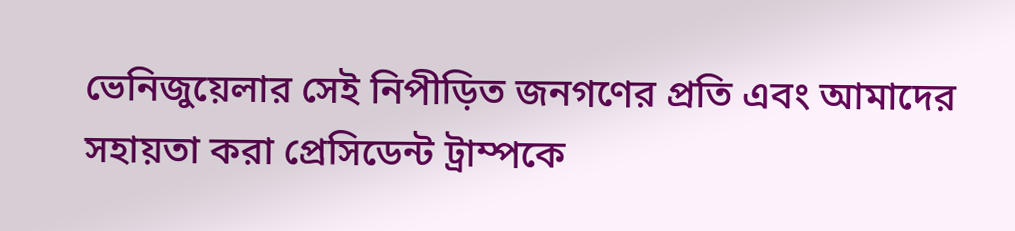ভেনিজুয়েলার সেই নিপীড়িত জনগণের প্রতি এবং আমাদের সহায়তা করা প্রেসিডেন্ট ট্রাম্পকে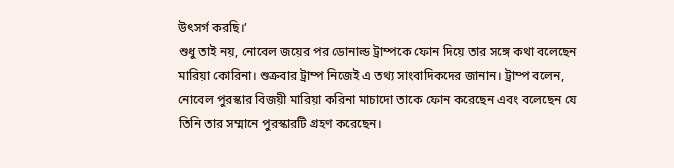উৎসর্গ করছি।’
শুধু তাই নয়, নোবেল জয়ের পর ডোনাল্ড ট্রাম্পকে ফোন দিয়ে তার সঙ্গে কথা বলেছেন মারিয়া কোরিনা। শুক্রবার ট্রাম্প নিজেই এ তথ্য সাংবাদিকদের জানান। ট্রাম্প বলেন, নোবেল পুরস্কার বিজয়ী মারিয়া করিনা মাচাদো তাকে ফোন করেছেন এবং বলেছেন যে তিনি তার সম্মানে পুরস্কারটি গ্রহণ করেছেন।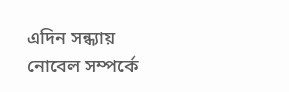এদিন সন্ধ্যায় নোবেল সম্পর্কে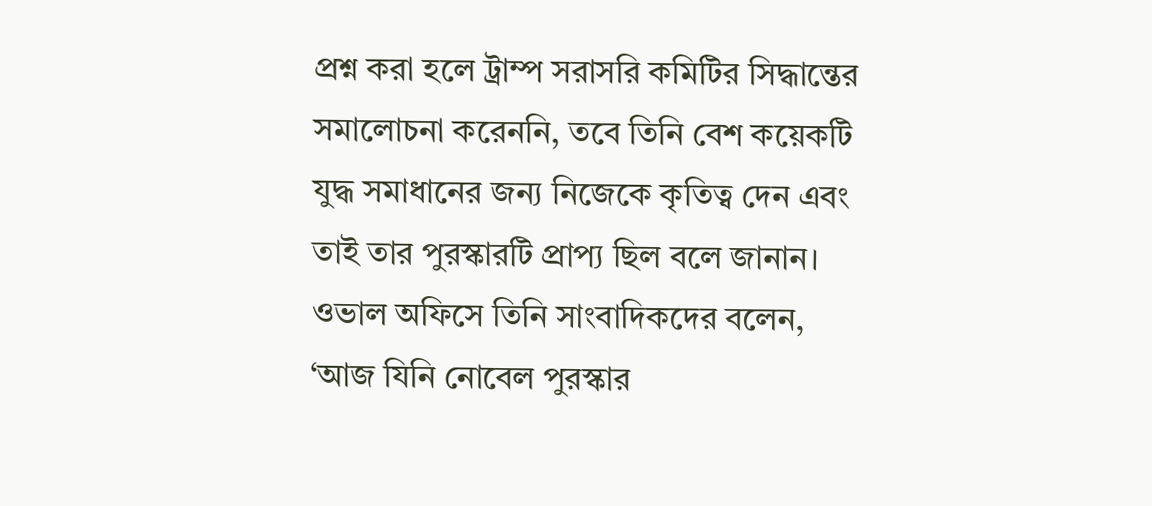প্রশ্ন করা হলে ট্রাম্প সরাসরি কমিটির সিদ্ধান্তের সমালোচনা করেননি, তবে তিনি বেশ কয়েকটি যুদ্ধ সমাধানের জন্য নিজেকে কৃতিত্ব দেন এবং তাই তার পুরস্কারটি প্রাপ্য ছিল বলে জানান।
ওভাল অফিসে তিনি সাংবাদিকদের বলেন, ‘আজ যিনি নোবেল পুরস্কার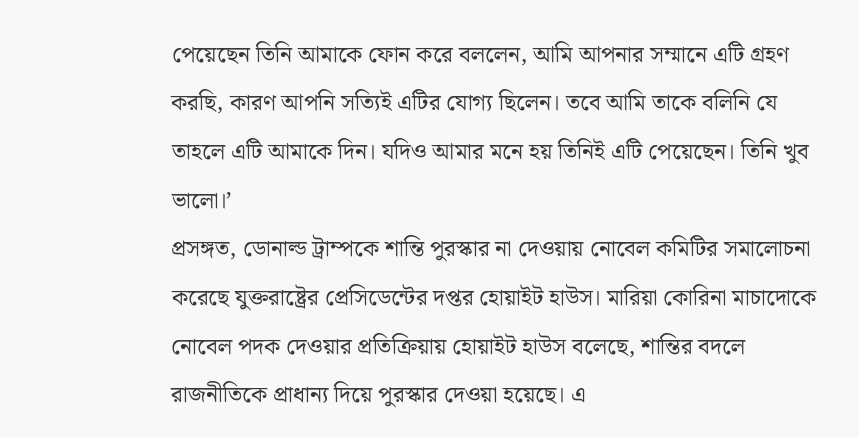পেয়েছেন তিনি আমাকে ফোন করে বললেন, আমি আপনার সম্মানে এটি গ্রহণ করছি, কারণ আপনি সত্যিই এটির যোগ্য ছিলেন। তবে আমি তাকে বলিনি যে তাহলে এটি আমাকে দিন। যদিও আমার মনে হয় তিনিই এটি পেয়েছেন। তিনি খুব ভালো।’
প্রসঙ্গত, ডোনাল্ড ট্রাম্পকে শান্তি পুরস্কার না দেওয়ায় নোবেল কমিটির সমালোচনা করেছে যুক্তরাষ্ট্রের প্রেসিডেন্টের দপ্তর হোয়াইট হাউস। মারিয়া কোরিনা মাচাদোকে নোবেল পদক দেওয়ার প্রতিক্রিয়ায় হোয়াইট হাউস বলেছে, শান্তির বদলে রাজনীতিকে প্রাধান্য দিয়ে পুরস্কার দেওয়া হয়েছে। এ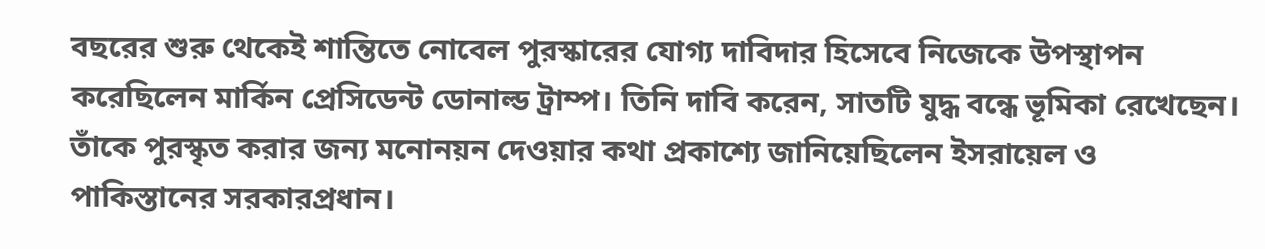বছরের শুরু থেকেই শান্তিতে নোবেল পুরস্কারের যোগ্য দাবিদার হিসেবে নিজেকে উপস্থাপন করেছিলেন মার্কিন প্রেসিডেন্ট ডোনাল্ড ট্রাম্প। তিনি দাবি করেন, সাতটি যুদ্ধ বন্ধে ভূমিকা রেখেছেন। তাঁকে পুরস্কৃত করার জন্য মনোনয়ন দেওয়ার কথা প্রকাশ্যে জানিয়েছিলেন ইসরায়েল ও পাকিস্তানের সরকারপ্রধান।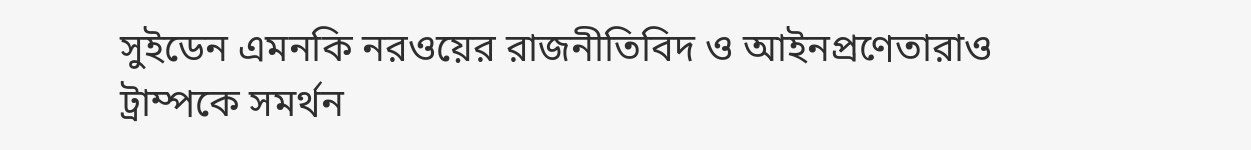সুইডেন এমনকি নরওয়ের রাজনীতিবিদ ও আইনপ্রণেতারাও ট্রাম্পকে সমর্থন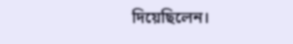দিয়েছিলেন।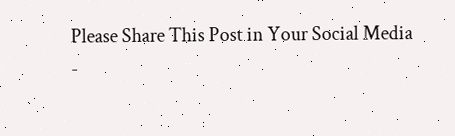Please Share This Post in Your Social Media
-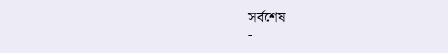সর্বশেষ
-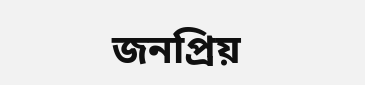জনপ্রিয়